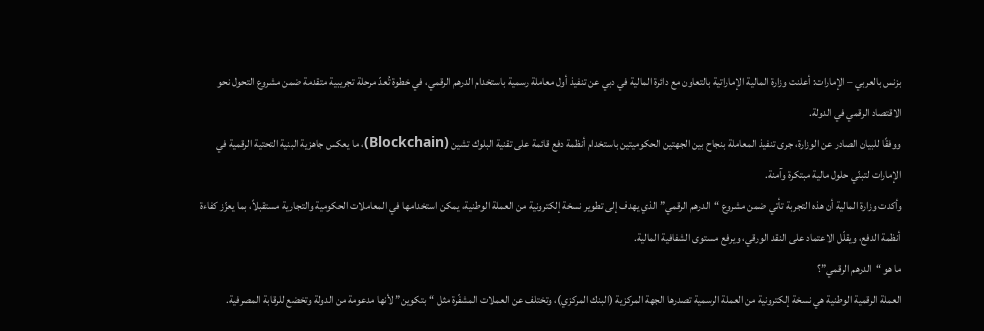بزنس بالعربي – الإمارات: أعلنت وزارة المالية الإماراتية بالتعاون مع دائرة المالية في دبي عن تنفيذ أول معاملة رسمية باستخدام الدرهم الرقمي، في خطوة تُعدّ مرحلة تجريبية متقدمة ضمن مشروع التحول نحو الاقتصاد الرقمي في الدولة.
ووفقًا للبيان الصادر عن الوزارة، جرى تنفيذ المعاملة بنجاح بين الجهتين الحكوميتين باستخدام أنظمة دفع قائمة على تقنية البلوك تشين (Blockchain)، ما يعكس جاهزية البنية التحتية الرقمية في الإمارات لتبنّي حلول مالية مبتكرة وآمنة.
وأكدت وزارة المالية أن هذه التجربة تأتي ضمن مشروع “الدرهم الرقمي” الذي يهدف إلى تطوير نسخة إلكترونية من العملة الوطنية، يمكن استخدامها في المعاملات الحكومية والتجارية مستقبلاً، بما يعزّز كفاءة أنظمة الدفع، ويقلّل الاعتماد على النقد الورقي، ويرفع مستوى الشفافية المالية.
ما هو “الدرهم الرقمي”؟
العملة الرقمية الوطنية هي نسخة إلكترونية من العملة الرسمية تصدرها الجهة المركزية (البنك المركزي)، وتختلف عن العملات المشفّرة مثل “بتكوين” لأنها مدعومة من الدولة وتخضع للرقابة المصرفية.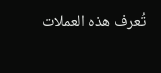تُعرف هذه العملات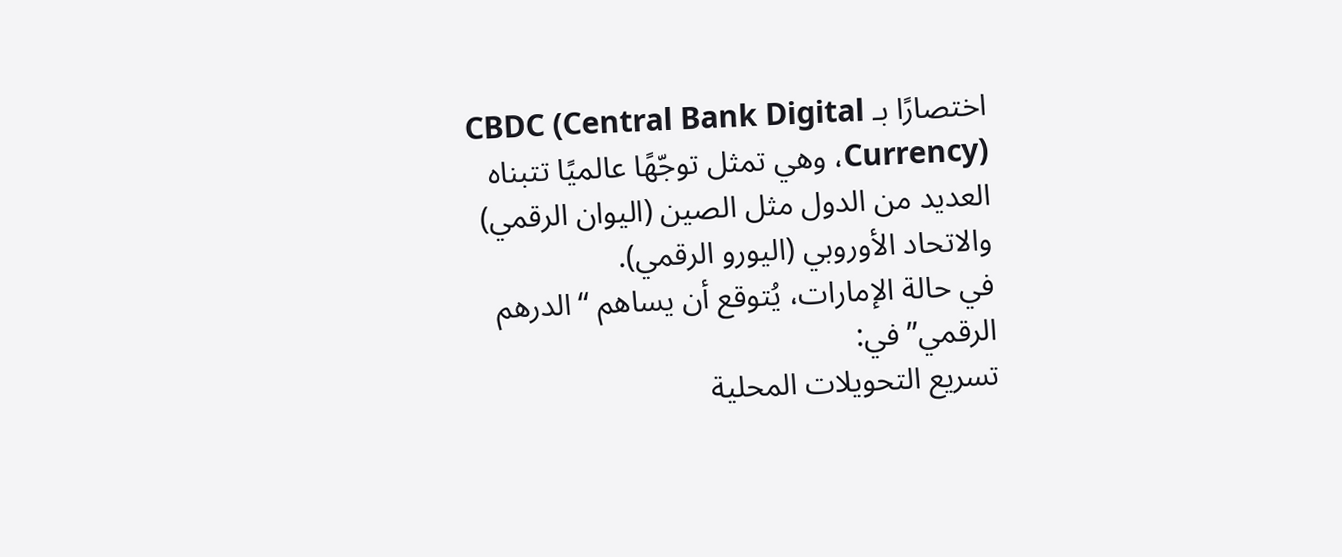اختصارًا بـ CBDC (Central Bank Digital Currency)، وهي تمثل توجّهًا عالميًا تتبناه العديد من الدول مثل الصين (اليوان الرقمي) والاتحاد الأوروبي (اليورو الرقمي).
في حالة الإمارات، يُتوقع أن يساهم “الدرهم الرقمي” في:
تسريع التحويلات المحلية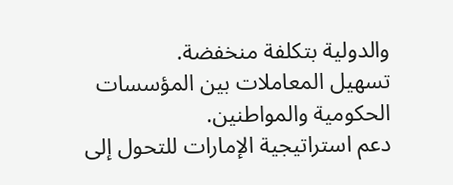والدولية بتكلفة منخفضة.
تسهيل المعاملات بين المؤسسات الحكومية والمواطنين.
دعم استراتيجية الإمارات للتحول إلى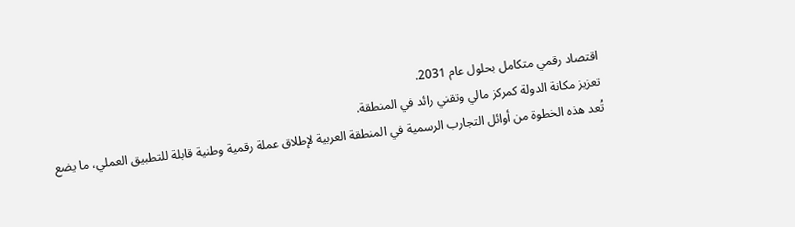اقتصاد رقمي متكامل بحلول عام 2031.
تعزيز مكانة الدولة كمركز مالي وتقني رائد في المنطقة.
تُعد هذه الخطوة من أوائل التجارب الرسمية في المنطقة العربية لإطلاق عملة رقمية وطنية قابلة للتطبيق العملي، ما يضع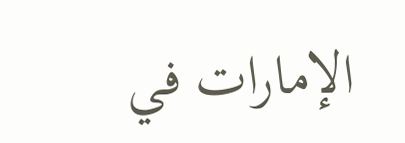الإمارات في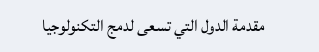مقدمة الدول التي تسعى لدمج التكنولوجيا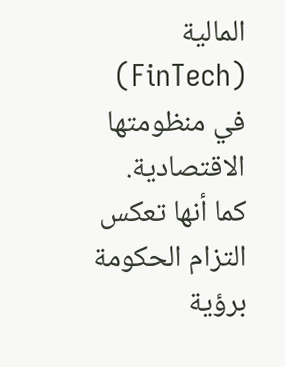المالية (FinTech) في منظومتها الاقتصادية.
كما أنها تعكس التزام الحكومة برؤية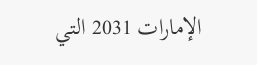الإمارات 2031 التي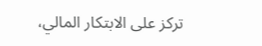تركز على الابتكار المالي،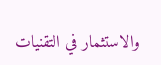والاستثمار في التقنيات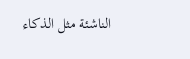الناشئة مثل الذكاء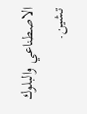الاصطناعي والبلوك تشين.